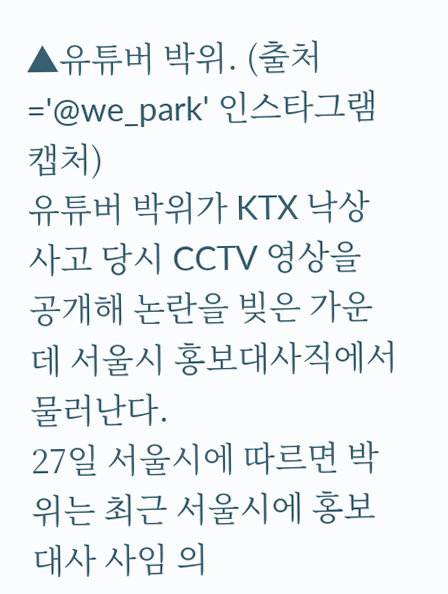▲유튜버 박위. (출처='@we_park' 인스타그램 캡처)
유튜버 박위가 KTX 낙상 사고 당시 CCTV 영상을 공개해 논란을 빚은 가운데 서울시 홍보대사직에서 물러난다.
27일 서울시에 따르면 박위는 최근 서울시에 홍보대사 사임 의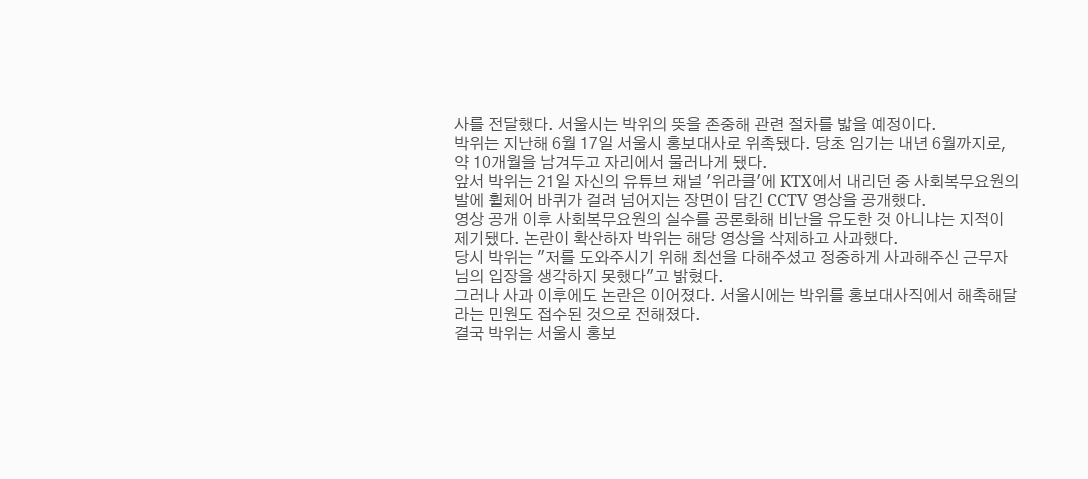사를 전달했다. 서울시는 박위의 뜻을 존중해 관련 절차를 밟을 예정이다.
박위는 지난해 6월 17일 서울시 홍보대사로 위촉됐다. 당초 임기는 내년 6월까지로, 약 10개월을 남겨두고 자리에서 물러나게 됐다.
앞서 박위는 21일 자신의 유튜브 채널 '위라클'에 KTX에서 내리던 중 사회복무요원의 발에 휠체어 바퀴가 걸려 넘어지는 장면이 담긴 CCTV 영상을 공개했다.
영상 공개 이후 사회복무요원의 실수를 공론화해 비난을 유도한 것 아니냐는 지적이 제기됐다. 논란이 확산하자 박위는 해당 영상을 삭제하고 사과했다.
당시 박위는 "저를 도와주시기 위해 최선을 다해주셨고 정중하게 사과해주신 근무자님의 입장을 생각하지 못했다"고 밝혔다.
그러나 사과 이후에도 논란은 이어졌다. 서울시에는 박위를 홍보대사직에서 해촉해달라는 민원도 접수된 것으로 전해졌다.
결국 박위는 서울시 홍보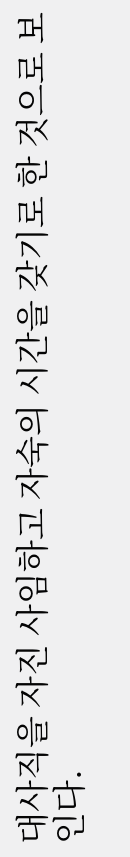대사직을 자진 사임하고 자숙의 시간을 갖기로 한 것으로 보인다.